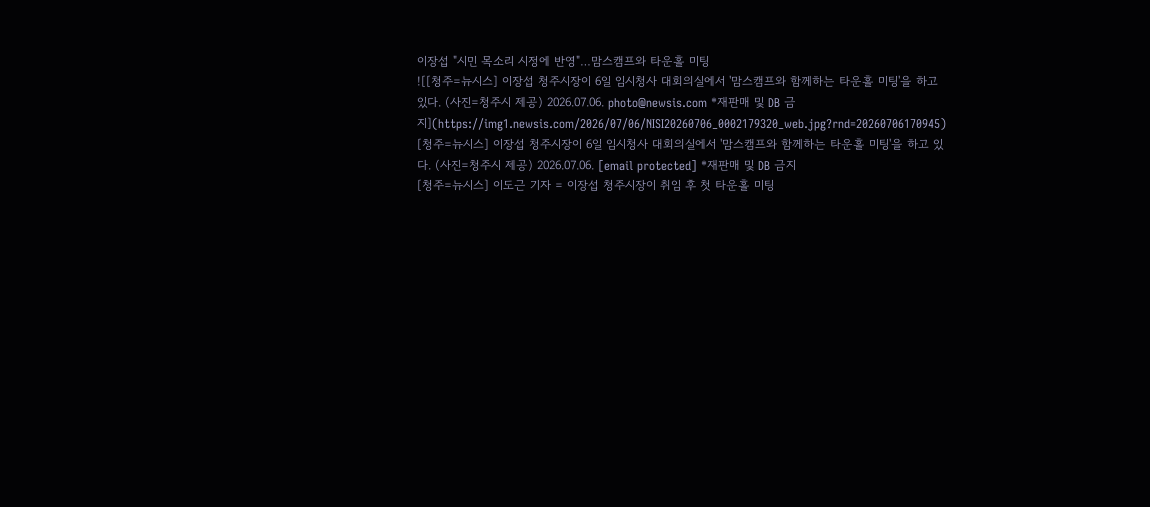이장섭 "시민 목소리 시정에 반영"…맘스캠프와 타운홀 미팅
![[청주=뉴시스] 이장섭 청주시장이 6일 임시청사 대회의실에서 '맘스캠프와 함께하는 타운홀 미팅'을 하고 있다. (사진=청주시 제공) 2026.07.06. photo@newsis.com *재판매 및 DB 금지](https://img1.newsis.com/2026/07/06/NISI20260706_0002179320_web.jpg?rnd=20260706170945)
[청주=뉴시스] 이장섭 청주시장이 6일 임시청사 대회의실에서 '맘스캠프와 함께하는 타운홀 미팅'을 하고 있다. (사진=청주시 제공) 2026.07.06. [email protected] *재판매 및 DB 금지
[청주=뉴시스] 이도근 기자 = 이장섭 청주시장이 취임 후 첫 타운홀 미팅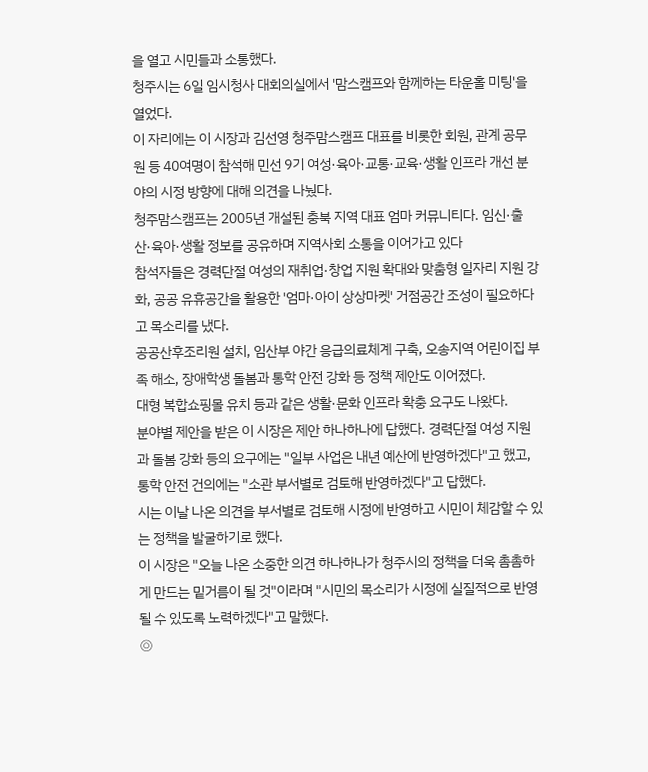을 열고 시민들과 소통했다.
청주시는 6일 임시청사 대회의실에서 '맘스캠프와 함께하는 타운홀 미팅'을 열었다.
이 자리에는 이 시장과 김선영 청주맘스캠프 대표를 비롯한 회원, 관계 공무원 등 40여명이 참석해 민선 9기 여성·육아·교통·교육·생활 인프라 개선 분야의 시정 방향에 대해 의견을 나눴다.
청주맘스캠프는 2005년 개설된 충북 지역 대표 엄마 커뮤니티다. 임신·출산·육아·생활 정보를 공유하며 지역사회 소통을 이어가고 있다
참석자들은 경력단절 여성의 재취업·창업 지원 확대와 맞춤형 일자리 지원 강화, 공공 유휴공간을 활용한 '엄마·아이 상상마켓' 거점공간 조성이 필요하다고 목소리를 냈다.
공공산후조리원 설치, 임산부 야간 응급의료체계 구축, 오송지역 어린이집 부족 해소, 장애학생 돌봄과 통학 안전 강화 등 정책 제안도 이어졌다.
대형 복합쇼핑몰 유치 등과 같은 생활·문화 인프라 확충 요구도 나왔다.
분야별 제안을 받은 이 시장은 제안 하나하나에 답했다. 경력단절 여성 지원과 돌봄 강화 등의 요구에는 "일부 사업은 내년 예산에 반영하겠다"고 했고, 통학 안전 건의에는 "소관 부서별로 검토해 반영하겠다"고 답했다.
시는 이날 나온 의견을 부서별로 검토해 시정에 반영하고 시민이 체감할 수 있는 정책을 발굴하기로 했다.
이 시장은 "오늘 나온 소중한 의견 하나하나가 청주시의 정책을 더욱 촘촘하게 만드는 밑거름이 될 것"이라며 "시민의 목소리가 시정에 실질적으로 반영될 수 있도록 노력하겠다"고 말했다.
◎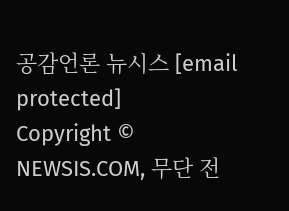공감언론 뉴시스 [email protected]
Copyright © NEWSIS.COM, 무단 전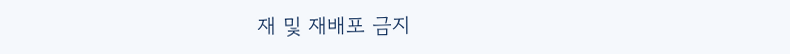재 및 재배포 금지